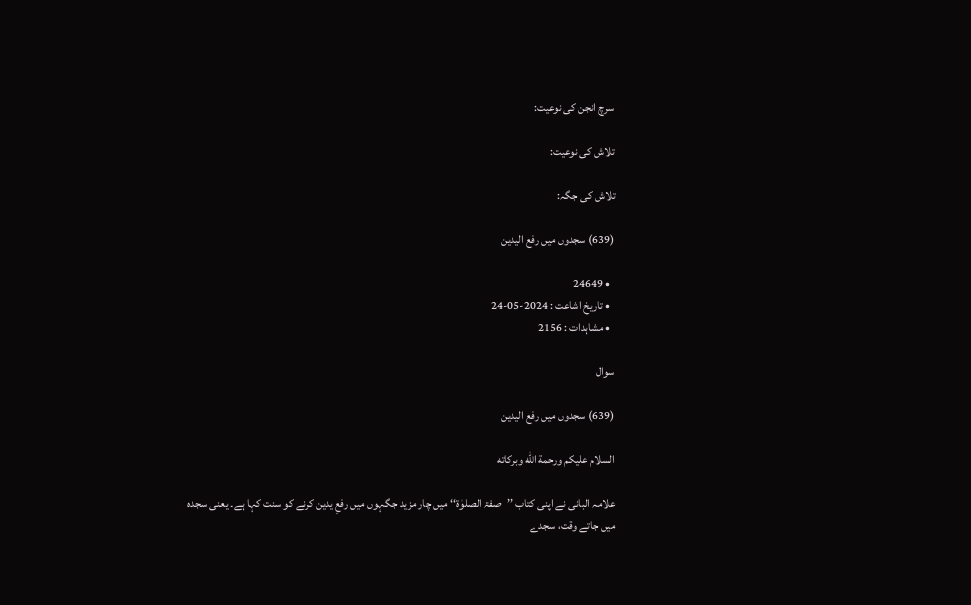سرچ انجن کی نوعیت:

تلاش کی نوعیت:

تلاش کی جگہ:

(639) سجدوں میں رفع الیدین

  • 24649
  • تاریخ اشاعت : 2024-05-24
  • مشاہدات : 2156

سوال

(639) سجدوں میں رفع الیدین

السلام عليكم ورحمة الله وبركاته

علامہ البانی نے اپنی کتاب ’’صفۃ الصلوٰۃ‘‘ میں چار مزید جگہوں میں رفعِ یدین کرنے کو سنت کہا ہے۔ یعنی سجدہ میں جاتے وقت، سجدے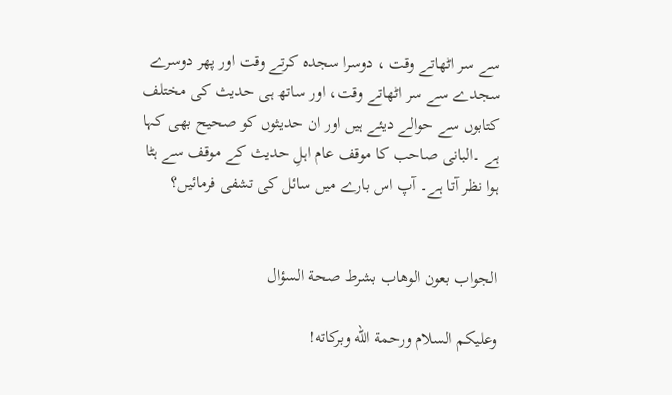سے سر اٹھاتے وقت ، دوسرا سجدہ کرتے وقت اور پھر دوسرے سجدے سے سر اٹھاتے وقت، اور ساتھ ہی حدیث کی مختلف کتابوں سے حوالے دیئے ہیں اور ان حدیثوں کو صحیح بھی کہا ہے ۔البانی صاحب کا موقف عام اہلِ حدیث کے موقف سے ہٹا ہوا نظر آتا ہے۔ آپ اس بارے میں سائل کی تشفی فرمائیں؟


الجواب بعون الوهاب بشرط صحة السؤال

وعلیکم السلام ورحمة الله وبرکاته!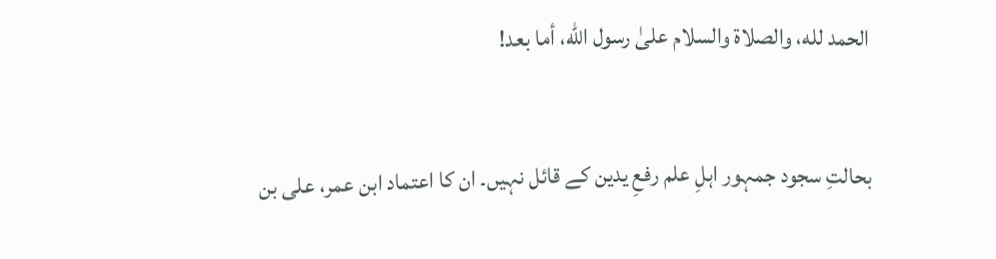الحمد لله، والصلاة والسلام علىٰ رسول الله، أما بعد!

بحالتِ سجود جمہور اہلِ علم رفعِ یدین کے قائل نہیں۔ ان کا اعتماد ابن عمر، علی بن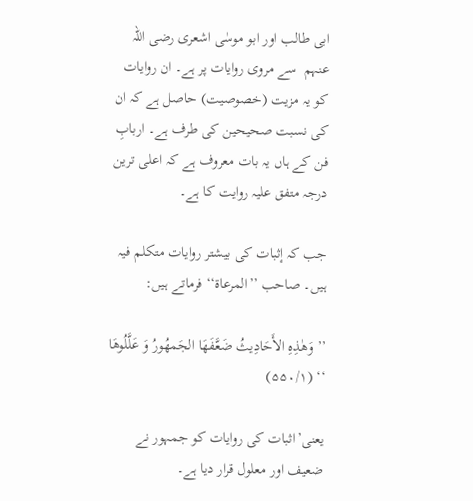ابی طالب اور ابو موسٰی اشعری رضی اللہ عنہم  سے مروی روایات پر ہے۔ ان روایات کو یہ مزیت (خصوصیت) حاصل ہے کہ ان کی نسبت صحیحین کی طرف ہے۔ اربابِ فن کے ہاں یہ بات معروف ہے کہ اعلی ترین درجہ متفق علیہ روایت کا ہے۔

جب کہ إثبات کی بیشتر روایات متکلم فیہ ہیں۔ صاحب ’’المرعاۃ‘‘ فرماتے ہیں:

’’ وَهٰذِهِ الأَحَادِیثُ ضَعَّفَهَا الجَمهُورُ وَ عَلَّلُوهَا ‘‘ (۵۵۰/۱)

یعنی’اثبات کی روایات کو جمہور نے ضعیف اور معلول قرار دیا ہے۔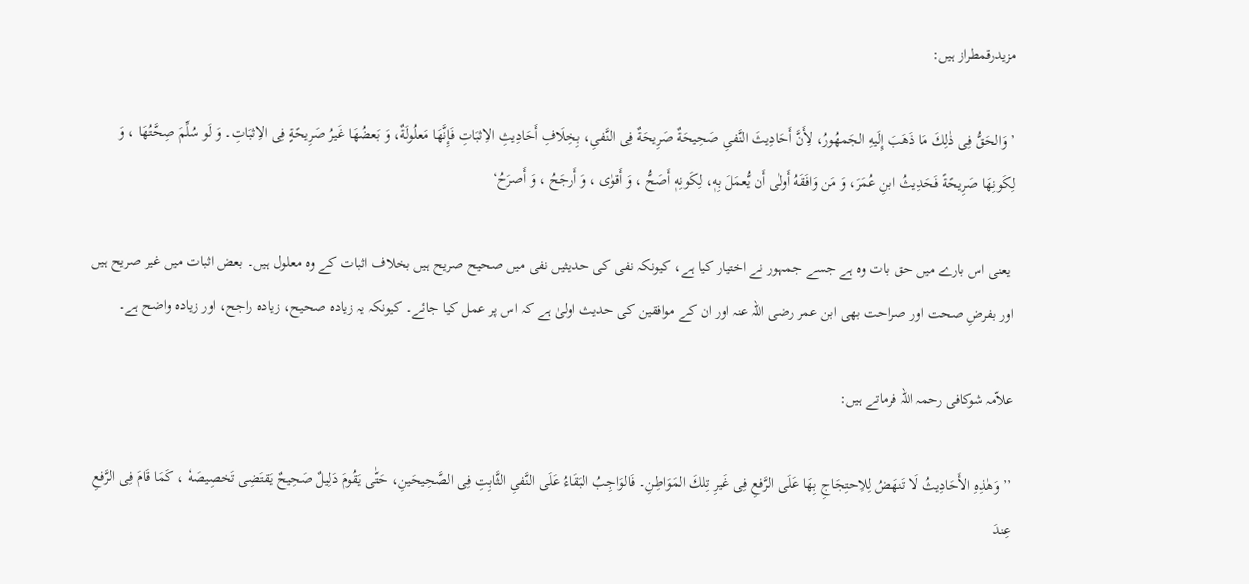مزیدرقمطراز ہیں:

’وَالحَقُّ فِی ذٰلِكَ مَا ذَهَبَ إِلَیهِ الجَمهُورُ، لِأَنَّ أَحَادِیثَ النَّفیِ صَحِیحَةٌ صَرِیحَةٌ فِی النَّفیِ، بِخِلَافِ أَحَادِیثِ الاِثبَاتِ فَإِنَّهَا مَعلُولَةٌ، وَ بَعضُهَا غَیرُ صَرِیحًةٍ فِی الاِثبَاتِ۔ وَ لَو سُلِّمَ صِحَّتُهَا ، وَ لِکَونِهَا صَرِیحًةً فَحَدِیثُ ابنِ عُمَرَ، وَ مَن وَافَقَهُ أَولٰی أَن یُّعمَلَ بِهٖ، لِکَونِهٖ أَصَحُّ ، وَ أَقوٰی ، وَ أَرجَحُ ، وَ أَصرَحُ‘

 یعنی اس بارے میں حق بات وہ ہے جسے جمہور نے اختیار کیا ہے، کیونکہ نفی کی حدیثیں نفی میں صحیح صریح ہیں بخلاف اثبات کے وہ معلول ہیں۔ بعض اثبات میں غیر صریح ہیں اور بفرضِ صحت اور صراحت بھی ابن عمر رضی اللہ عنہ اور ان کے موافقین کی حدیث اولیٰ ہے کہ اس پر عمل کیا جائے۔ کیونکہ یہ زیادہ صحیح، زیادہ راجح، اور زیادہ واضح ہے۔

علاّمہ شوکافی رحمہ اللہ فرماتے ہیں:

’’ وَهٰذِهِ الأَحَادِیثُ لَا تَنهَضُ لِلاِحتِجَاجِ بِهَا عَلَی الرَّفعِ فِی غَیرِ تِلكَ المَوَاطِنِ۔ فَالوَاجِبُ البَقَاءُ عَلَی النَّفیِ الثَّابِتِ فِی الصَّحِیحَینِ، حَتّٰی یَقُومَ دَلِیلٌ صَحِیحٌ یَقتَضِی تَخصِیصَهٗ ، کَمَا قَامَ فِی الرَّفعِ عِندَ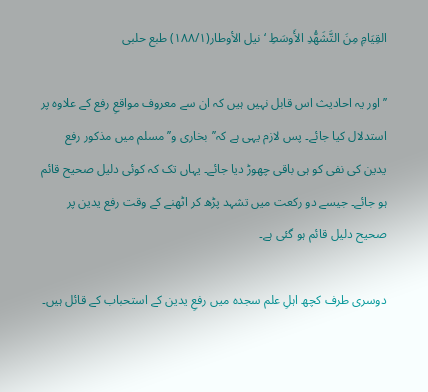القِیَامِ مِنَ التَّشَهُّدِ الأَوسَطِ ‘نیل الأوطار(۱۸۸/۱) طبع حلبی

’’اور یہ احادیث اس قابل نہیں ہیں کہ ان سے معروف مواقعِ رفع کے علاوہ پر استدلال کیا جائے۔ پس لازم یہی ہے کہ’’بخاری و’’ مسلم میں مذکور رفع یدین کی نفی کو ہی باقی چھوڑ دیا جائے۔ یہاں تک کہ کوئی دلیل صحیح قائم ہو جائے۔ جیسے دو رکعت میں تشہد پڑھ کر اٹھنے کے وقت رفع یدین پر صحیح دلیل قائم ہو گئی ہے۔

دوسری طرف کچھ اہلِ علم سجدہ میں رفعِ یدین کے استحباب کے قائل ہیں۔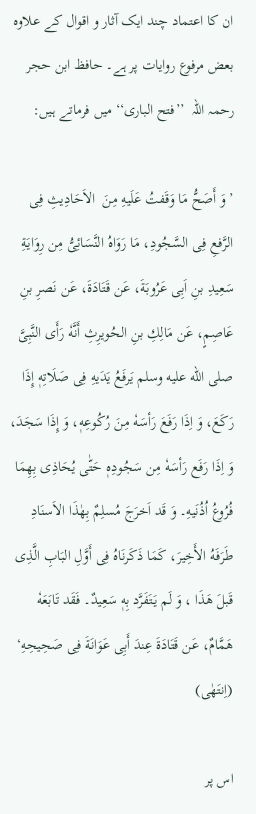ان کا اعتماد چند ایک آثار و اقوال کے علاوہ بعض مرفوع روایات پر ہے۔ حافظ ابن حجر رحمہ اللہ  ’’فتح الباری‘‘ میں فرماتے ہیں:

’وَ أَصَحُّ مَا وَقَفتُ عَلَیهِ مِنَ  الاَحَادِیثِ فِی الرَّفعِ فِی السَّجُودِ، مَا رَوَاهُ النَّسَائِیُّ مِن رِوَایَةِ سَعِیدِ بنِ اَبِی عَرُوبَةَ، عَن قَتَادَةَ، عَن نَصرِ بنِ عَاصِمٍ، عَن مَالِكِ بنِ الحُویرِثِ أَنَّهٗ رَأَی النَّبِیَّ صلى الله عليه وسلم یَرفَعُ یَدَیهِ فِی صَلَاتِهٖ إِذَا رَکَعَ، وَ اِذَا رَفَعَ رَأسَهٗ مِنَ رُکُوعِهٖ، وَ إِذَا سَجَدَ، وَ اِذَا رَفَع رَأسَهٗ مِن سَجُودِهٖ حَتّٰی یُحَاذِی بِهِمَا فُرُوعُ اُذُنَیهِ۔ وَ قَد اَخرَجَ مُسلِمٌ بِهٰذَا الاَسنَادِ طَرَفَهُ الأَخِیرَ، کَمَا ذَکَرنَاهُ فِی أَوَّلِ البَابِ الَّذِی قَبلَ هَذَا ، وَ لَم یَتَفَرَّد بِهٖ سَعِیدٌ۔ فَقَد تَابَعَهٗ هَمَّامٌ، عَن قَتَادَةَ عِندَ أَبِی عَوَانَةَ فِی صَحِیحِهِ‘ (اِنتَهٰی)

اس پر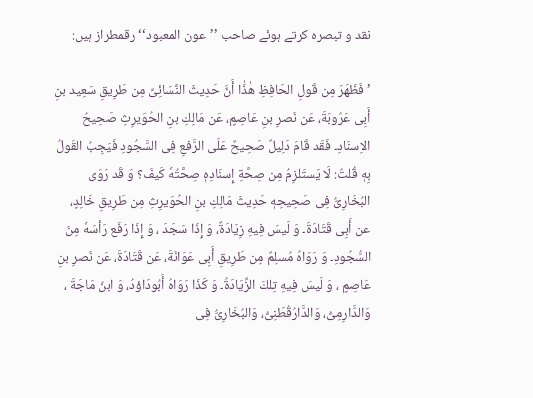نقد و تبصرہ کرتے ہوئے صاحب ’’عون المعبود‘‘ رقمطراز ہیں:

’ فَظَهَرَ مِن قَولِ الحَافِظِ هٰذَٰا أَنَّ حَدِیثَ النَّسَائِیِّ مِن طَرِیقِ سَعِید بنِ أَبِی عَرُوبَةَ، عَن نَصرِ بنِ عَاصِمٍ، عَن مَالِكِ بنِ الحُوَیرِثِ صَحِیحُ الاِسنَادِ۔ فَقَد قَامَ دَلِیلٌ صَحِیحٌ عَلَی الرَّفعِ فِی السَّجُودِ فَیَجِبُ القَولُ بِهٖ قُلتُ: لَا یَستَلزِمُ مِن صِحَّةِ إِسنَادِهٖ صِحَّتُهٗ کَیفَ؟ وَ قَد رَوَی البُخَارِیُّ فِی صَحِیحِهٖ حَدِیثَ مَالِكِ بنِ الحُوَیرِثِ مِن طَرِیقِ خَالِدٍ، عن أَبِی قَتَادَةَ۔ وَ لَیسَ فِیهِ زِیَادَةٌ، وَ إِذَا سَجَدَ ، وَ إِذَا رَفَع رَأسَهٗ مِنَ السُّجُودِ۔ وَ رَوَاهُ مُسلِمٌ مِن طَرِیقِ أَبِی عَوَانَةَ، عَن قَتَادَةَ، عَن نَصرِ بنِ عَاصِمٍ ، وَ لَیسَ فِیهِ تِلكَ الزِّیَادَةُ۔ وَ کَذَا رَوَاهُ أَبُودَاؤدُ، وَ ابنُ مَاجَةَ ، وَالدَّارِمِیُّ، وَالدَّارُقُطَنِیُّ، وَالبُخَارِیُّ فِی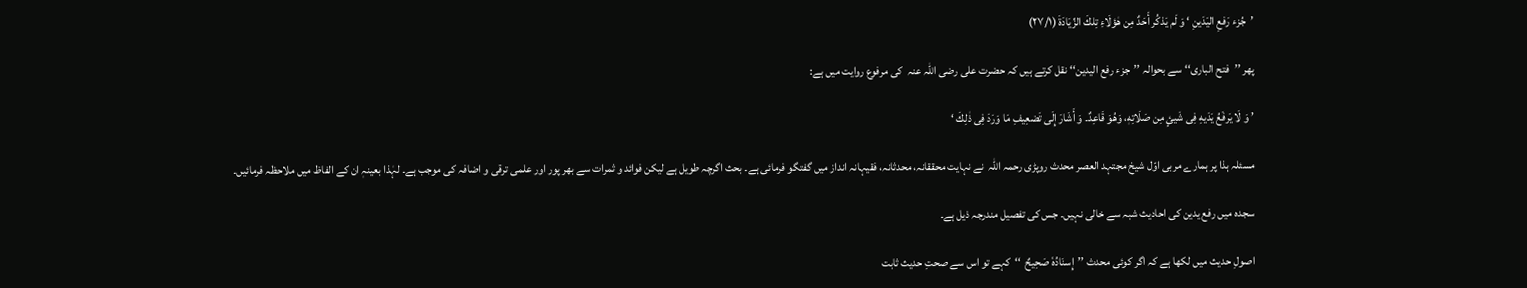’جُزء رَفعِ الیَدَینِ ‘ وَ لَم یَذکُر أَحَدٌ مِن هٰؤلَاءِ تِلكَ الزِّیَادَةَ (۲۷/۱)

پھر ’’فتح الباری‘‘ سے بحوالہ ’’جزء رفع الیدین‘‘ نقل کرتے ہیں کہ حضرت علی رضی اللہ عنہ  کی مرفوع روایت میں ہے:

’ وَ لَا یَرفَعُ یَدَیهِ فِی شَیئٍ مِن صَلَاتِهٖ، وَهُوَ قَاعِدٌ۔ وَ أَشَارَ إِلَی تَضعِیفِ مَا وَرَدَ فِی ذٰلِكَ ‘

مسئلہ ہذا پر ہمارے مربی اوّل شیخ مجتہد العصر محدث روپڑی رحمہ اللہ  نے نہایت محققانہ، محدثانہ، فقیہانہ انداز میں گفتگو فرمائی ہے۔ بحث اگرچہ طویل ہے لیکن فوائد و ثمرات سے بھر پور اور علمی ترقی و اضافہ کی موجب ہے۔ لہٰذا بعینہٖ ان کے الفاظ میں ملاحظہ فرمائیں۔

سجدہ میں رفع یدین کی احادیث شبہ سے خالی نہیں۔ جس کی تفصیل مندرجہ ذیل ہے۔

اصولِ حدیث میں لکھا ہے کہ اگر کوئی محدث ’’إِسنَادُہٗ صَحِیحٌ  ‘‘کہے تو اس سے صحتِ حدیث ثابت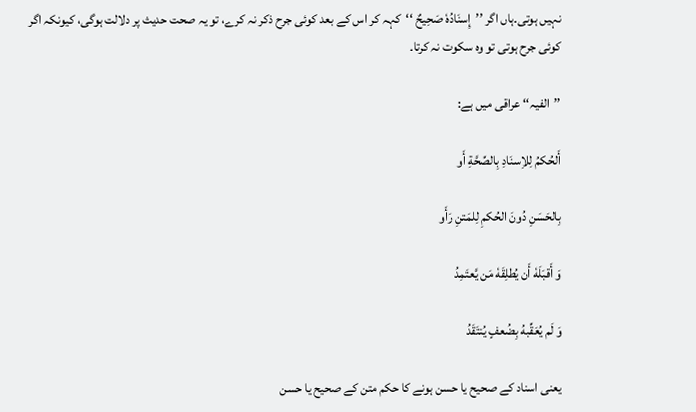نہیں ہوتی۔ہاں اگر ’’إِسنَادُہٗ صَحِیحٌ ‘‘  کہہ کر اس کے بعد کوئی جرح ذکر نہ کرے، تو یہ صحت حدیث پر دلالت ہوگی، کیونکہ اگر کوئی جرح ہوتی تو وہ سکوت نہ کرتا۔

’’الفیہ‘‘ عراقی میں ہے:

أَلحُکمُ لِلاِسنَادِ بِالصِّحَّةِ أَو

بِالحَسَنِ دُونَ الحُکمِ لِلمَتنِ رَأَو

وَ أَقبَلَهٗ أَن یُطلِقَهٗ مَن یَّعتَمِدُ

وَ لَم یُعَقِّبهُ بِضُعفٍ یُنتَقَدُ

یعنی اسناد کے صحیح یا حسن ہونے کا حکم متن کے صحیح یا حسن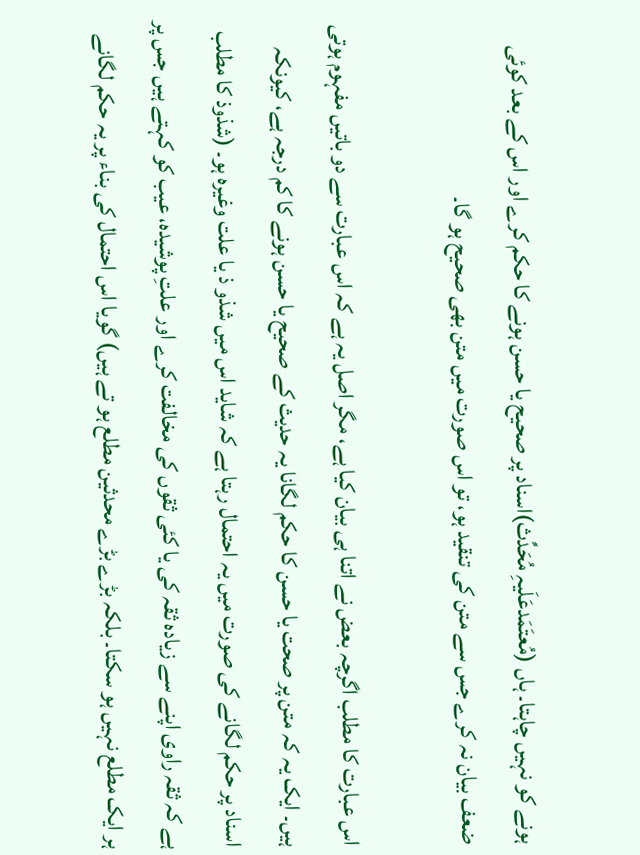ہونے کو نہیں چاہتا۔ ہاں (مُعتَمَدعَلَیہِ مُحَدِّث)اسناد پر صحیح یا حسن ہونے کا حکم کرے اور اس کے بعد کوئی ضعف بیان نہ کرے جس سے متن کی تنقید ہو، تو اس صورت میں متن بھی صحیح ہو گا۔

اس عبارت کا مطلب اگرچہ بعض نے اتنا ہی بیان کیا ہے، مگر اصل یہ ہے کہ اس عبارت سے دو باتیں مفہوم ہوتی ہیں۔ ایک یہ کہ متن پر صحت یا حسن کا حکم لگانا یہ حدیث کے صحیح یا حسن ہونے کا کم درجہ ہے، کیونکہ اسناد پر حکم لگانے کی صورت میں یہ احتمال رہتا ہے کہ شاید اس میں شذو ذ یا علت وغیرہ ہو۔ (شذوذ کا مطلب ہے کہ ثقہ راوی اپنے سے زیادہ ثقہ کی یا کئی ثقوں کی مخالفت کرے اور علتِ پوشیدہ، عیب کو کہتے ہیں جس پر ہر ایک مطلع نہیں ہو سکتا۔ بلکہ بڑے بڑے محدثین مطلع ہو تے ہیں) گویا اس احتمال کی بناء پر یہ حکم لگانے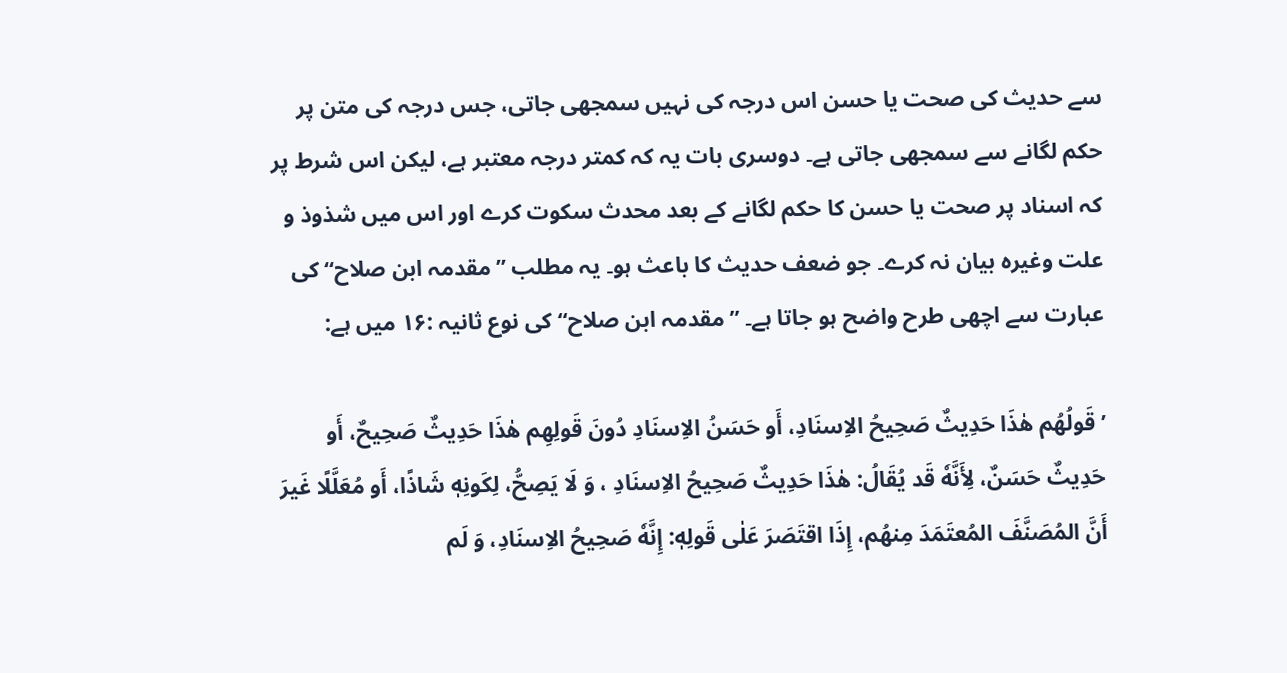سے حدیث کی صحت یا حسن اس درجہ کی نہیں سمجھی جاتی، جس درجہ کی متن پر حکم لگانے سے سمجھی جاتی ہے۔ دوسری بات یہ کہ کمتر درجہ معتبر ہے، لیکن اس شرط پر کہ اسناد پر صحت یا حسن کا حکم لگانے کے بعد محدث سکوت کرے اور اس میں شذوذ و علت وغیرہ بیان نہ کرے۔ جو ضعف حدیث کا باعث ہو۔ یہ مطلب ’’مقدمہ ابن صلاح‘‘ کی عبارت سے اچھی طرح واضح ہو جاتا ہے۔ ’’مقدمہ ابن صلاح‘‘ کی نوع ثانیہ :۱۶ میں ہے:

’ قَولُهُم هٰذَا حَدِیثٌ صَحِیحُ الاِسنَادِ، أَو حَسَنُ الاِسنَادِ دُونَ قَولِهِم هٰذَا حَدِیثٌ صَحِیحٌ، أَو حَدِیثٌ حَسَنٌ، لِأَنَّهٗ قَد یُقَالُ: هٰذَا حَدِیثٌ صَحِیحُ الاِسنَادِ ، وَ لَا یَصِحُّ، لِکَونِهٖ شَاذًا، أَو مُعَلَّلًا غَیرَ أَنَّ المُصَنَّفَ المُعتَمَدَ مِنهُم، إِذَا اقتَصَرَ عَلٰی قَولِهٖ: إِنَّهٗ صَحِیحُ الاِسنَادِ، وَ لَم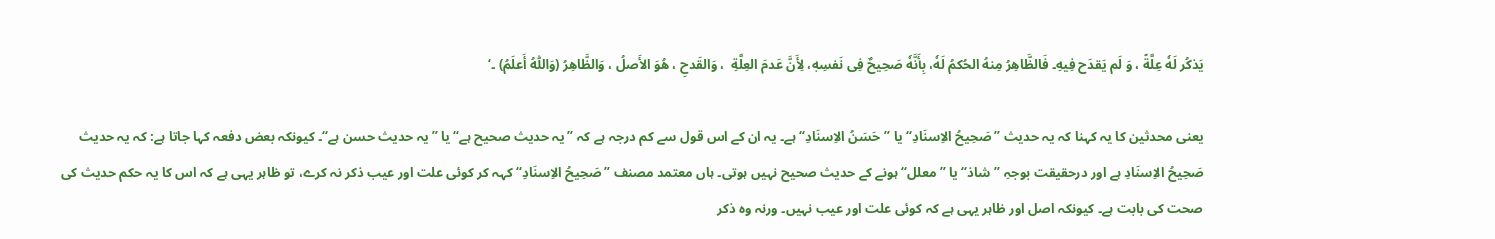یَذکُر لَهٗ عِلَّةً ، وَ لَم یَقدَح فِیهِ۔ فَالظَّاهِرُ مِنهُ الحُکمُ لَهٗ، بِأَنَّهٗ صَحِیحٌ فِی نَفسِهٖ، لِأَنَّ عَدمَ العِلَّةِ  ، وَالقَدحِ ، هُوَ الأَصلُ ، وَالظَّاهِرُ (وَاللّٰهُ أَعلَمُ) ۔‘

یعنی محدثین کا یہ کہنا کہ یہ حدیث ’’صَحِیحُ الاِسنَادِ‘‘ یا ’’حَسَنُ الاِسنَادِ‘‘ ہے۔ یہ ان کے اس قول سے کم درجہ ہے کہ ’’یہ حدیث صحیح ہے‘‘ یا ’’یہ حدیث حسن ہے‘‘۔ کیونکہ بعض دفعہ کہا جاتا ہے: کہ یہ حدیث صَحِیحُ الاِسنَادِ ہے اور درحقیقت بوجہِ ’’شاذ‘‘ یا ’’معلل‘‘ ہونے کے حدیث صحیح نہیں ہوتی۔ ہاں معتمد مصنف ’’صَحِیحُ الاِسنَادِ‘‘ کہہ کر کوئی علت اور عیب ذکر نہ کرے، تو ظاہر یہی ہے کہ اس کا یہ حکم حدیث کی صحت کی بابت ہے۔ کیونکہ اصل اور ظاہر یہی ہے کہ کوئی علت اور عیب نہیں۔ ورنہ وہ ذکر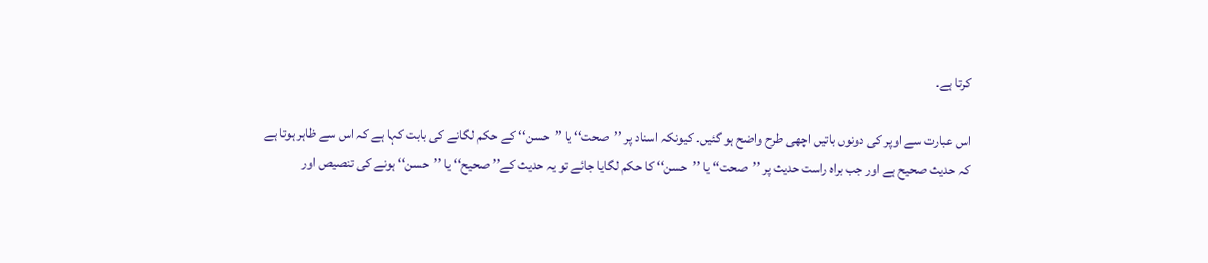کرتا ہے۔

اس عبارت سے اوپر کی دونوں باتیں اچھی طرح واضح ہو گئیں۔ کیونکہ اسناد پر ’’صحت‘‘ یا ’’حسن‘‘ کے حکم لگانے کی بابت کہا ہے کہ اس سے ظاہر ہوتا ہے کہ حدیث صحیح ہے اور جب براہ راست حدیث پر ’’صحت‘‘ یا ’’حسن‘‘ کا حکم لگایا جائے تو یہ حدیث کے’’ صحیح‘‘ یا ’’حسن‘‘ ہونے کی تنصیص اور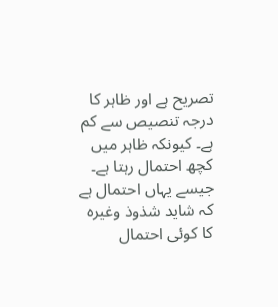تصریح ہے اور ظاہر کا درجہ تنصیص سے کم ہے۔ کیونکہ ظاہر میں کچھ احتمال رہتا ہے۔ جیسے یہاں احتمال ہے کہ شاید شذوذ وغیرہ کا کوئی احتمال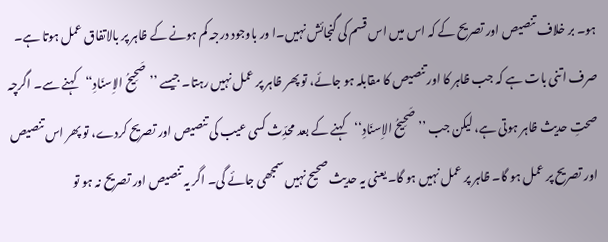ہو۔ بر خلاف تنصیص اور تصریح کے کہ اس میں اس قسم کی گنجائش نہیں۔ا ور باوجود درجہ کم ہونے کے ظاہر پر بالاتفاق عمل ہوتا ہے۔ صرف اتنی بات ہے کہ جب ظاہر کا اور تنصیص کا مقابلہ ہو جائے، تو پھر ظاہر پر عمل نہیں رہتا۔ جیسے ’’صَحِیحُ الاِسنَادِ‘‘کہنے سے۔ اگرچہ صحتِ حدیث ظاہر ہوتی ہے، لیکن جب ’’صَحِیحُ الاِسنَادِ‘‘کہنے کے بعد محدِّث کسی عیب کی تنصیص اور تصریح کردے، تو پھر اس تنصیص اور تصریح پر عمل ہو گا۔ ظاہر پر عمل نہیں ہو گا۔ یعنی یہ حدیث صحیح نہیں سمجھی جائے گی۔ اگر یہ تنصیص اور تصریح نہ ہو تو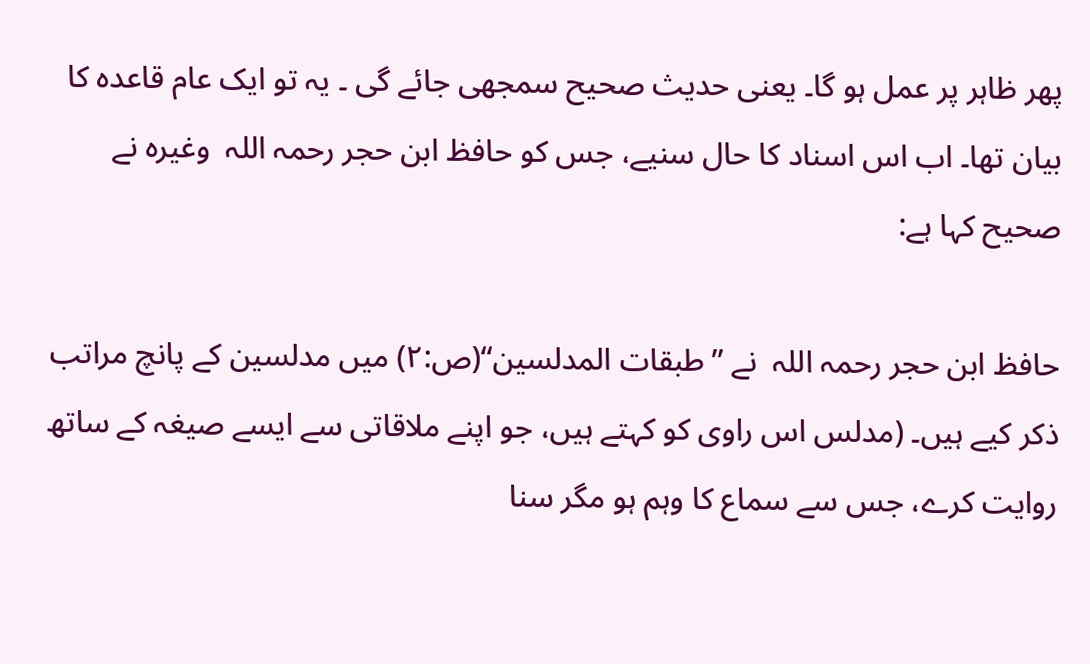پھر ظاہر پر عمل ہو گا۔ یعنی حدیث صحیح سمجھی جائے گی ۔ یہ تو ایک عام قاعدہ کا بیان تھا۔ اب اس اسناد کا حال سنیے، جس کو حافظ ابن حجر رحمہ اللہ  وغیرہ نے صحیح کہا ہے:

حافظ ابن حجر رحمہ اللہ  نے ’’طبقات المدلسین‘‘(ص:۲) میں مدلسین کے پانچ مراتب ذکر کیے ہیں۔ (مدلس اس راوی کو کہتے ہیں، جو اپنے ملاقاتی سے ایسے صیغہ کے ساتھ روایت کرے، جس سے سماع کا وہم ہو مگر سنا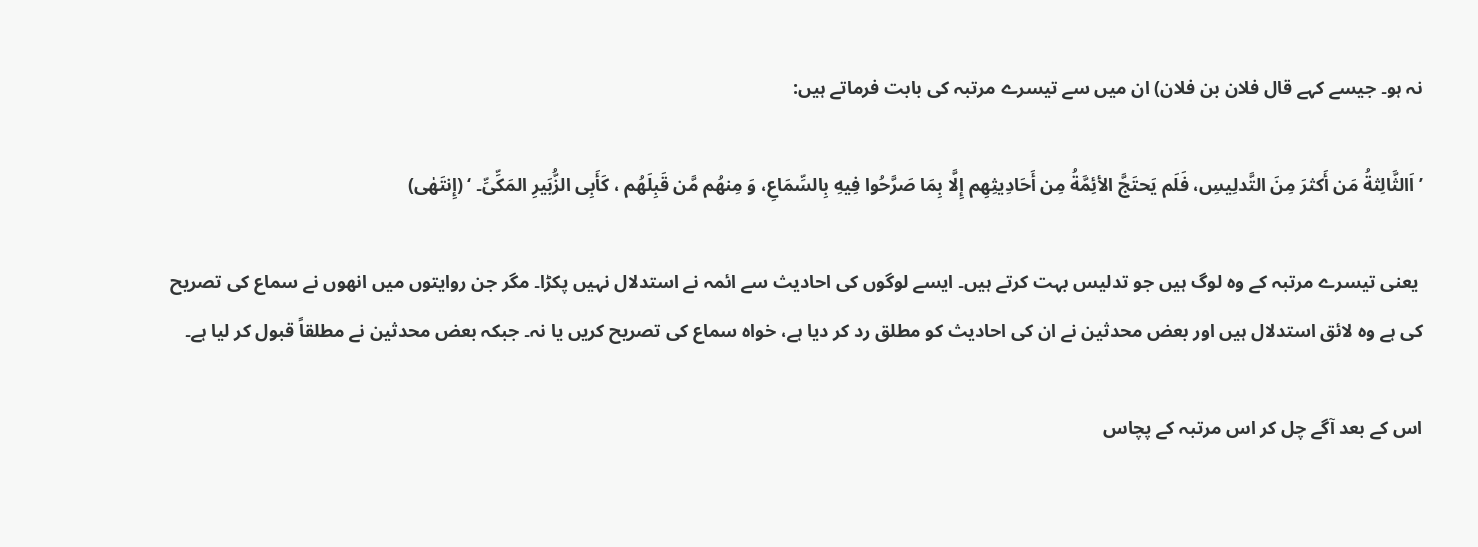نہ ہو۔ جیسے کہے قال فلان بن فلان) ان میں سے تیسرے مرتبہ کی بابت فرماتے ہیں:

’ اَالثَّالِثةُ مَن أَکثرَ مِنَ التَّدلِیسِ، فَلَم یَحتَجَّ الأئِمَّةُ مِن أَحَادِیثِهِم إِلَّا بِمَا صَرَّحُوا فِیهِ بِالسِّمَاعِ، وَ مِنهُم مَّن قَبِلَهُم ، کَأَبِی الزُّبَیرِ المَکِّیِّ۔ ‘ (إِنتَهٰی)

 یعنی تیسرے مرتبہ کے وہ لوگ ہیں جو تدلیس بہت کرتے ہیں۔ ایسے لوگوں کی احادیث سے ائمہ نے استدلال نہیں پکڑا۔ مگر جن روایتوں میں انھوں نے سماع کی تصریح کی ہے وہ لائق استدلال ہیں اور بعض محدثین نے ان کی احادیث کو مطلق رد کر دیا ہے، خواہ سماع کی تصریح کریں یا نہ۔ جبکہ بعض محدثین نے مطلقاً قبول کر لیا ہے۔

اس کے بعد آگے چل کر اس مرتبہ کے پچاس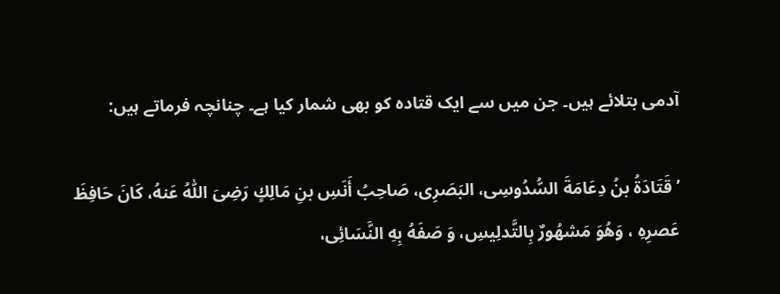آدمی بتلائے ہیں۔ جن میں سے ایک قتادہ کو بھی شمار کیا ہے۔ چنانچہ فرماتے ہیں:

’ قَتَادَةُ بنُ دِعَامَةَ السُّدُوسِی، البَصَرِی، صَاحِبُ أَنَسِ بنِ مَالِكٍ رَضِیَ اللّٰهُ عَنهُ، کَانَ حَافِظَ عَصرِهِ ، وَهُوَ مَشهُورٌ بِالتَّدلِیسِ، وَ صَفَهُ بِهِ النَّسَائِی،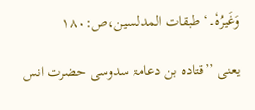وَغَیرُهٗ۔‘ طبقات المدلسین،ص:۱۸۰

یعنی ’’قتادہ بن دعامۃ سدوسی حضرت انس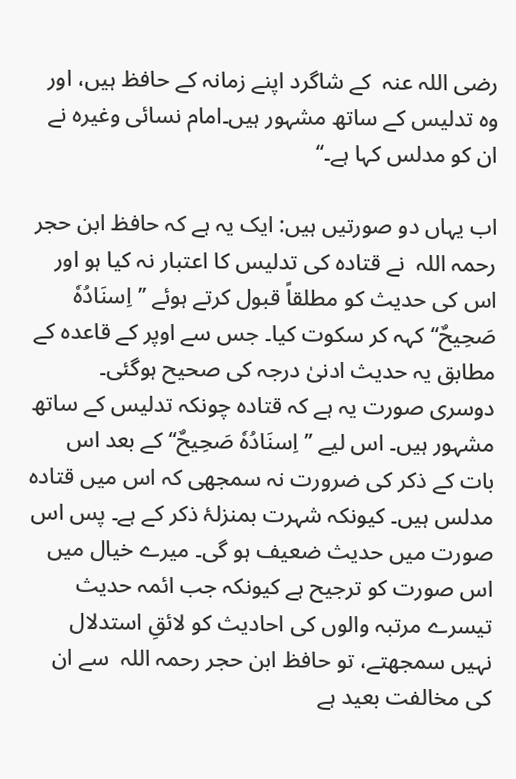رضی اللہ عنہ  کے شاگرد اپنے زمانہ کے حافظ ہیں، اور وہ تدلیس کے ساتھ مشہور ہیں۔امام نسائی وغیرہ نے ان کو مدلس کہا ہے۔‘‘

اب یہاں دو صورتیں ہیں: ایک یہ ہے کہ حافظ ابن حجر رحمہ اللہ  نے قتادہ کی تدلیس کا اعتبار نہ کیا ہو اور اس کی حدیث کو مطلقاً قبول کرتے ہوئے ’’اِسنَادُہٗ صَحِیحٌ‘‘ کہہ کر سکوت کیا۔ جس سے اوپر کے قاعدہ کے مطابق یہ حدیث ادنیٰ درجہ کی صحیح ہوگئی۔ دوسری صورت یہ ہے کہ قتادہ چونکہ تدلیس کے ساتھ مشہور ہیں۔ اس لیے ’’اِسنَادُہٗ صَحِیحٌ‘‘ کے بعد اس بات کے ذکر کی ضرورت نہ سمجھی کہ اس میں قتادہ مدلس ہیں۔ کیونکہ شہرت بمنزلۂ ذکر کے ہے۔ پس اس صورت میں حدیث ضعیف ہو گی۔ میرے خیال میں اس صورت کو ترجیح ہے کیونکہ جب ائمہ حدیث تیسرے مرتبہ والوں کی احادیث کو لائقِ استدلال نہیں سمجھتے، تو حافظ ابن حجر رحمہ اللہ  سے ان کی مخالفت بعید ہے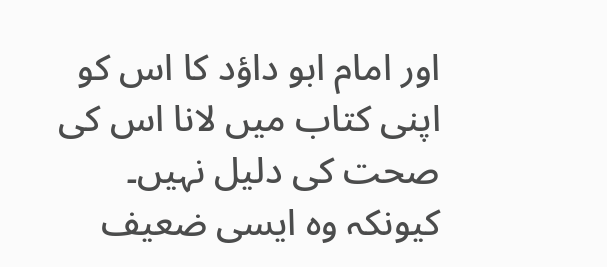اور امام ابو داؤد کا اس کو اپنی کتاب میں لانا اس کی صحت کی دلیل نہیں۔ کیونکہ وہ ایسی ضعیف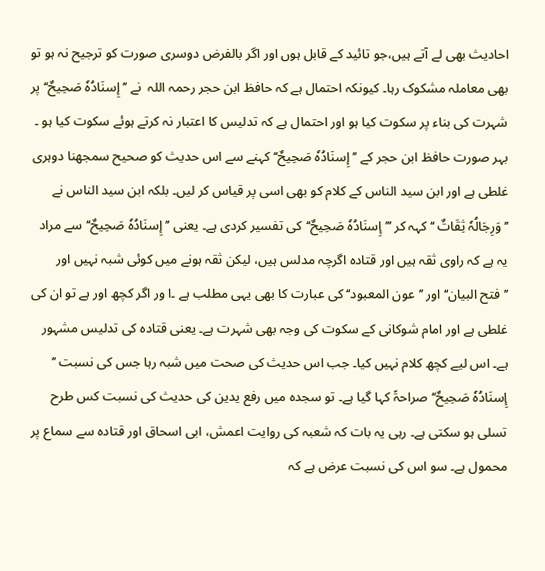احادیث بھی لے آتے ہیں،جو تائید کے قابل ہوں اور اگر بالفرض دوسری صورت کو ترجیح نہ ہو تو بھی معاملہ مشکوک رہا۔ کیونکہ احتمال ہے کہ حافظ ابن حجر رحمہ اللہ  نے ’’ إِسنَادُہٗ صَحِیحٌ‘‘ پر شہرت کی بناء پر سکوت کیا ہو اور احتمال ہے کہ تدلیس کا اعتبار نہ کرتے ہوئے سکوت کیا ہو ۔ بہر صورت حافظ ابن حجر کے ’’ إِسنَادُہٗ صَحِیحٌ‘‘ کہنے سے اس حدیث کو صحیح سمجھنا دوہری غلطی ہے اور ابن سید الناس کے کلام کو بھی اسی پر قیاس کر لیں۔ بلکہ ابن سید الناس نے ’’وَرِجَالُہٗ ثِقَاتٌ ‘‘ کہہ کر ’’’ إِسنَادُہٗ صَحِیحٌ‘‘کی تفسیر کردی ہے۔ یعنی ’’ إِسنَادُہٗ صَحِیحٌ‘‘سے مراد یہ ہے کہ راوی ثقہ ہیں اور قتادہ اگرچہ مدلس ہیں، لیکن ثقہ ہونے میں کوئی شبہ نہیں اور ’’فتح البیان‘‘ اور ’’عون المعبود‘‘ کی عبارت کا بھی یہی مطلب ہے ۔ا ور اگر کچھ اور ہے تو ان کی غلطی ہے اور امام شوکانی کے سکوت کی وجہ بھی شہرت ہے۔ یعنی قتادہ کی تدلیس مشہور ہے۔ اس لیے کچھ کلام نہیں کیا۔ جب اس حدیث کی صحت میں شبہ رہا جس کی نسبت ’’ إِسنَادُہٗ صَحِیحٌ‘‘ صراحۃً کہا گیا ہے۔ تو سجدہ میں رفع یدین کی حدیث کی نسبت کس طرح تسلی ہو سکتی ہے۔ رہی یہ بات کہ شعبہ کی روایت اعمش، ابی اسحاق اور قتادہ سے سماع پر محمول ہے۔ سو اس کی نسبت عرض ہے کہ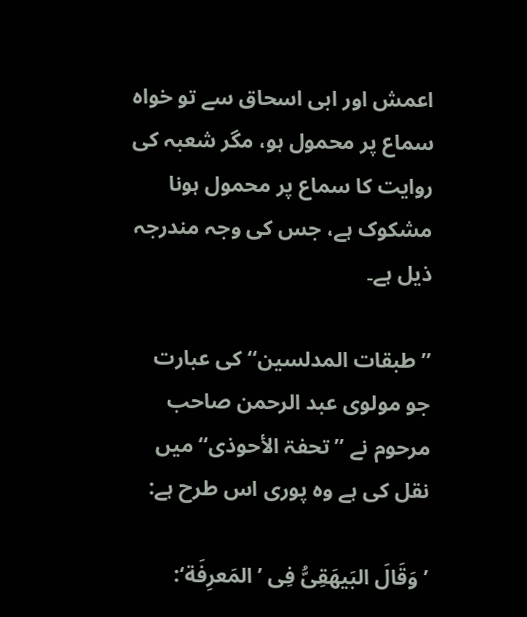اعمش اور ابی اسحاق سے تو خواہ سماع پر محمول ہو، مگر شعبہ کی روایت کا سماع پر محمول ہونا مشکوک ہے، جس کی وجہ مندرجہ ذیل ہے۔

’’طبقات المدلسین‘‘کی عبارت جو مولوی عبد الرحمن صاحب مرحوم نے ’’تحفۃ الأحوذی‘‘میں نقل کی ہے وہ پوری اس طرح ہے:

’ وَقَالَ البَیهَقِیُّ فِی ’المَعرِفَة‘: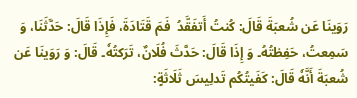رَوَینَا عَن شُعبَةَ قَالَ: کُنتُ أَتفَقَّدُ  فَمَ قَتَادَةَ، فَإِذَا قَالَ: حَدَّثَنَا، وَ سَمِعتُ، حَفِظتُهُ۔ وَ إِذَا قَالَ: حَدَّثَ فُلَانٌ، تَرَکتُهٗ۔ قَالَ: وَ رَوَینَا عَن شُعبَةَ أَنَّهٗ قَالَ: کَفَیتُکُم تَدلِیسَ ثَلَاثَةٍ: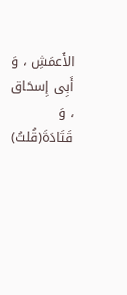الأَعمَشِ ، وَ أَبِی إِسحَاق ، وَ قَتَادَةَ(قُلتُ)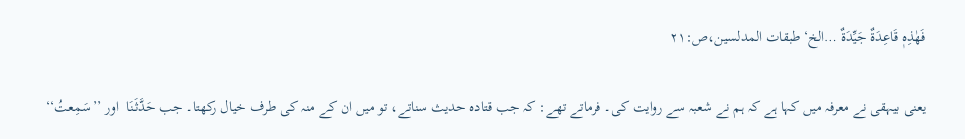فَهٰذِهٖ قَاعِدَةٌ جَیِّدَةٌ …الخ‘طبقات المدلسین،ص:۲۱

یعنی بیہقی نے معرفہ میں کہا ہے کہ ہم نے شعبہ سے روایت کی۔ فرماتے تھے: کہ جب قتادہ حدیث سناتے، تو میں ان کے منہ کی طرف خیال رکھتا۔ جب حَدَّثَنَا  اور ’’سَمِعتُ‘‘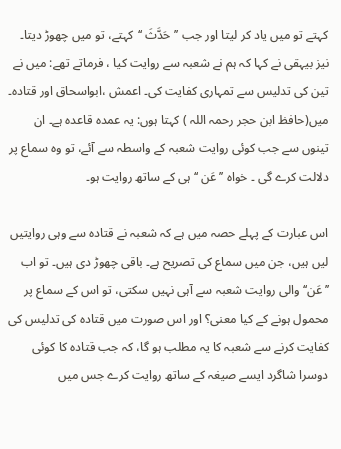کہتے تو میں یاد کر لیتا اور جب ’’حَدَّثَ ‘‘کہتے، تو میں چھوڑ دیتا۔ نیز بیہقی نے کہا کہ ہم نے شعبہ سے روایت کیا ، فرماتے تھے: میں نے تین کی تدلیس سے تمہاری کفایت کی۔ اعمش ،ابواسحاق اور قتادہ۔ میں(حافظ ابن حجر رحمہ اللہ ) کہتا ہوں: یہ عمدہ قاعدہ ہے۔ ان تینوں سے جب کوئی روایت شعبہ کے واسطہ سے آئے، تو وہ سماع پر دلالت کرے گی ۔ خواہ ’’ عَن ‘‘ ہی کے ساتھ روایت ہو۔

اس عبارت کے پہلے حصہ میں ہے کہ شعبہ نے قتادہ سے وہی روایتیں لیں ہیں، جن میں سماع کی تصریح ہے۔ باقی چھوڑ دی ہیں۔ تو اب ’’عَن‘‘ والی روایت شعبہ سے آہی نہیں سکتی، تو اس کے سماع پر محمول ہونے کے کیا معنی؟ اور اس صورت میں قتادہ کی تدلیس کی کفایت کرنے سے شعبہ کا یہ مطلب ہو گا، کہ جب قتادہ کا کوئی دوسرا شاگرد ایسے صیغہ کے ساتھ روایت کرے جس میں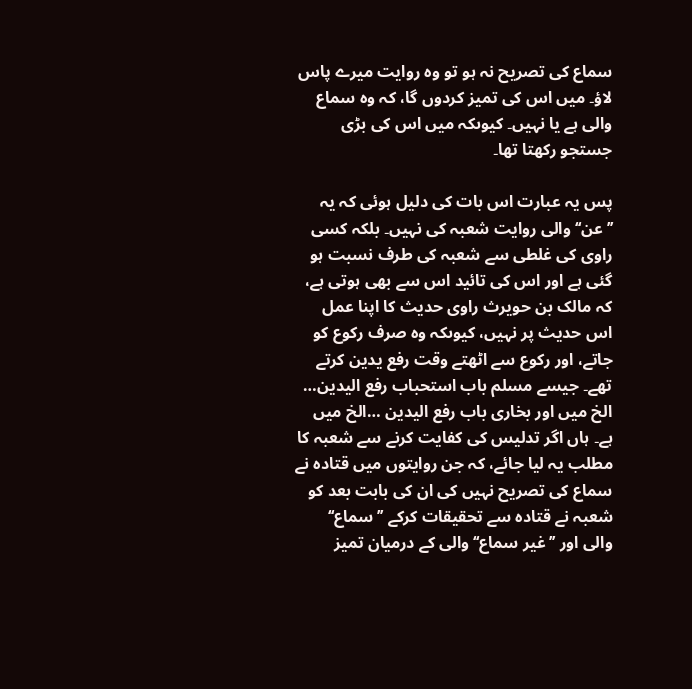سماع کی تصریح نہ ہو تو وہ روایت میرے پاس لاؤ۔ میں اس کی تمیز کردوں گا، کہ وہ سماع والی ہے یا نہیں۔ کیوںکہ میں اس کی بڑی جستجو رکھتا تھا۔

پس یہ عبارت اس بات کی دلیل ہوئی کہ یہ ’’عن‘‘ والی روایت شعبہ کی نہیں۔ بلکہ کسی راوی کی غلطی سے شعبہ کی طرف نسبت ہو گئی ہے اور اس کی تائید اس سے بھی ہوتی ہے، کہ مالک بن حویرث راوی حدیث کا اپنا عمل اس حدیث پر نہیں، کیوںکہ وہ صرف رکوع کو جاتے، اور رکوع سے اٹھتے وقت رفع یدین کرتے تھے۔ جیسے مسلم باب استحباب رفع الیدین… الخ میں اور بخاری باب رفع الیدین …الخ میں ہے۔ ہاں اگر تدلیس کی کفایت کرنے سے شعبہ کا مطلب یہ لیا جائے، کہ جن روایتوں میں قتادہ نے سماع کی تصریح نہیں کی ان کی بابت بعد کو شعبہ نے قتادہ سے تحقیقات کرکے ’’سماع‘‘ والی اور ’’غیر سماع‘‘ والی کے درمیان تمیز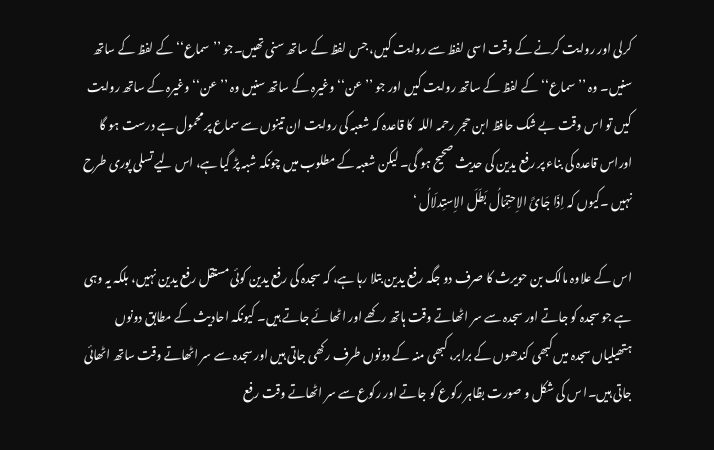کرلی اور روایت کرنے کے وقت اسی لفظ سے روایت کیں، جس لفظ کے ساتھ سنی تھیں۔جو ’’سماع‘‘ کے لفظ کے ساتھ سنیں۔ وہ ’’سماع‘‘ کے لفظ کے ساتھ روایت کیں اور جو ’’عن‘‘ وغیرہ کے ساتھ سنیں وہ ’’عن‘‘ وغیرہ کے ساتھ روایت کیں تو اس وقت بے شک حافظ ابن حجر رحمہ اللہ  کا قاعدہ کہ شعبہ کی روایت ان تینوں سے سماع پر محمول ہے درست ہو گا اوراس قاعدہ کی بناء پر رفع یدین کی حدیث صحیح ہو گی۔ لیکن شعبہ کے مطلوب میں چونکہ شبہ پڑ گیا ہے، اس لیے تسلی پوری طرح نہیں ۔کیوں کہ اِذَا جَائَ الاِحتِمَالُ بَطَلَ الاِستِدلَالُ ‘

اس کے علاوہ مالک بن حویرث کا صرف دو جگہ رفع یدین بتلا رہا ہے، کہ سجدہ کی رفع یدین کوئی مستقل رفع یدین نہیں، بلکہ یہ وہی ہے جو سجدہ کو جاتے اور سجدہ سے سر اٹھاتے وقت ہاتھ رکھے اور اٹھائے جاتے ہیں۔ کیونکہ احادیث کے مطابق دونوں ہتھیلیاں سجدہ میں کبھی کندھوں کے برابر، کبھی منہ کے دونوں طرف رکھی جاتی ہیں اور سجدہ سے سر اٹھاتے وقت ساتھ اٹھائی جاتی ہیں۔ا س کی شکل و صورت بظاہر رکوع کو جاتے اور رکوع سے سر اٹھاتے وقت رفع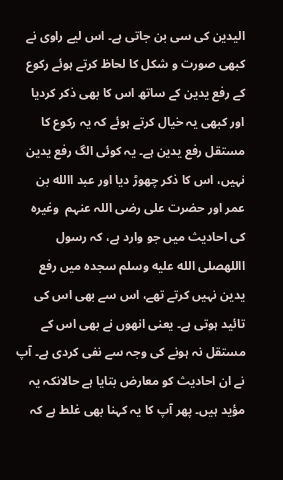الیدین کی سی بن جاتی ہے۔ اس لیے راوی نے کبھی صورت و شکل کا لحاظ کرتے ہوئے رکوع کے رفع یدین کے ساتھ اس کا بھی ذکر کردیا اور کبھی یہ خیال کرتے ہوئے کہ یہ رکوع کا مستقل رفع یدین ہے۔ یہ کوئی الگ رفع یدین نہیں، اس کا ذکر چھوڑ دیا اور عبد االله بن عمر اور حضرت علی رضی اللہ عنہم  وغیرہ کی احادیث میں جو وارد ہے، کہ رسول االلهصلى الله عليه وسلم سجدہ میں رفع یدین نہیں کرتے تھے، اس سے بھی اس کی تائید ہوتی ہے۔ یعنی انھوں نے بھی اس کے مستقل نہ ہونے کی وجہ سے نفی کردی ہے۔ آپ نے ان احادیث کو معارض بتایا ہے حالانکہ یہ مؤید ہیں۔ پھر آپ کا یہ کہنا بھی غلط ہے کہ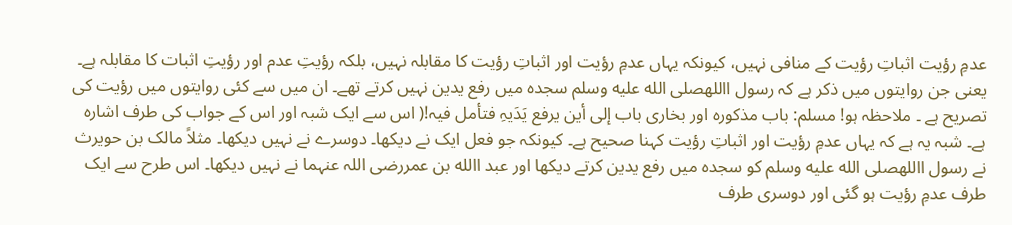عدمِ رؤیت اثباتِ رؤیت کے منافی نہیں، کیونکہ یہاں عدمِ رؤیت اور اثباتِ رؤیت کا مقابلہ نہیں، بلکہ رؤیتِ عدم اور رؤیتِ اثبات کا مقابلہ ہے۔ یعنی جن روایتوں میں ذکر ہے کہ رسول االلهصلى الله عليه وسلم سجدہ میں رفع یدین نہیں کرتے تھے۔ ان میں سے کئی روایتوں میں رؤیت کی تصریح ہے ۔ ملاحظہ ہو! مسلم: باب مذکورہ اور بخاری باب إلی أین یرفع یَدَیہِ فتأمل فیہ!( اس سے ایک شبہ اور اس کے جواب کی طرف اشارہ ہے۔ شبہ یہ ہے کہ یہاں عدمِ رؤیت اور اثباتِ رؤیت کہنا صحیح ہے۔ کیونکہ جو فعل ایک نے دیکھا۔ دوسرے نے نہیں دیکھا۔ مثلاً مالک بن حویرث نے رسول االلهصلى الله عليه وسلم کو سجدہ میں رفع یدین کرتے دیکھا اور عبد االله بن عمررضی اللہ عنہما نے نہیں دیکھا۔ اس طرح سے ایک طرف عدمِ رؤیت ہو گئی اور دوسری طرف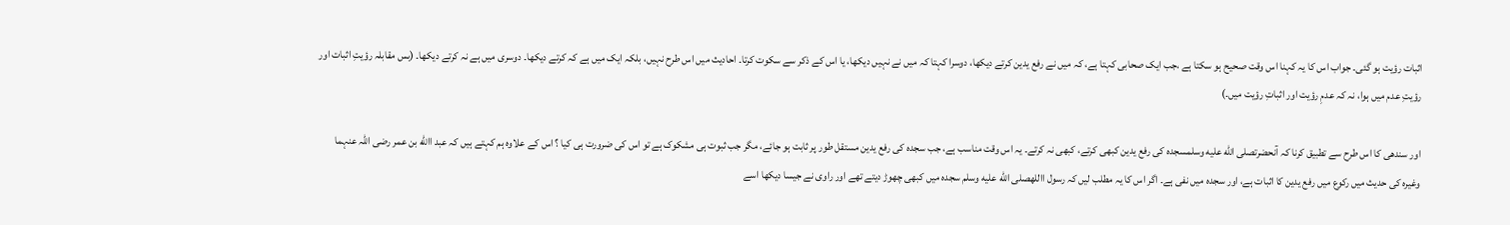اثبات رؤیت ہو گئی۔ جواب اس کا یہ کہنا اس وقت صحیح ہو سکتا ہے ،جب ایک صحابی کہتا ہے، کہ میں نے رفع یدین کرتے دیکھا، دوسرا کہتا کہ میں نے نہیں دیکھا، یا اس کے ذکر سے سکوت کرتا۔ احادیث میں اس طرح نہیں، بلکہ ایک میں ہے کہ کرتے دیکھا۔ دوسری میں ہے نہ کرتے دیکھا۔ (بس مقابلہ رؤیتِ اثبات اور رؤیتِ عدم میں ہوا، نہ کہ عدمِ رؤیت اور اثباتِ رؤیت میں۔)

اور سندھی کا اس طرح سے تطبیق کرنا کہ آنحضرتصلى الله عليه وسلمسجدہ کی رفع یدین کبھی کرتے، کبھی نہ کرتے۔ یہ اس وقت مناسب ہے، جب سجدہ کی رفع یدین مستقل طور پر ثابت ہو جائے، مگر جب ثبوت ہی مشکوک ہے تو اس کی ضرورت ہی کیا ؟ اس کے علاوہ ہم کہتے ہیں کہ عبد االله بن عمر رضی اللہ عنہما  وغیرہ کی حدیث میں رکوع میں رفع یدین کا اثبات ہے، اور سجدہ میں نفی ہے۔ اگر اس کا یہ مطلب لیں کہ رسول االلهصلى الله عليه وسلم سجدہ میں کبھی چھوڑ دیتے تھے اور راوی نے جیسا دیکھا اسے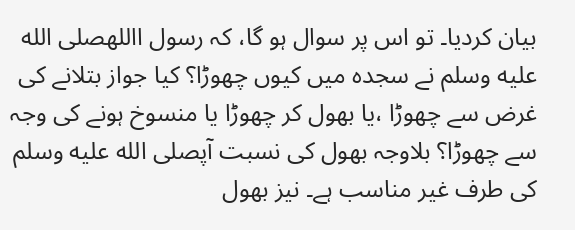بیان کردیا۔ تو اس پر سوال ہو گا، کہ رسول االلهصلى الله عليه وسلم نے سجدہ میں کیوں چھوڑا؟ کیا جواز بتلانے کی غرض سے چھوڑا ،یا بھول کر چھوڑا یا منسوخ ہونے کی وجہ سے چھوڑا؟ بلاوجہ بھول کی نسبت آپصلى الله عليه وسلم کی طرف غیر مناسب ہے۔ نیز بھول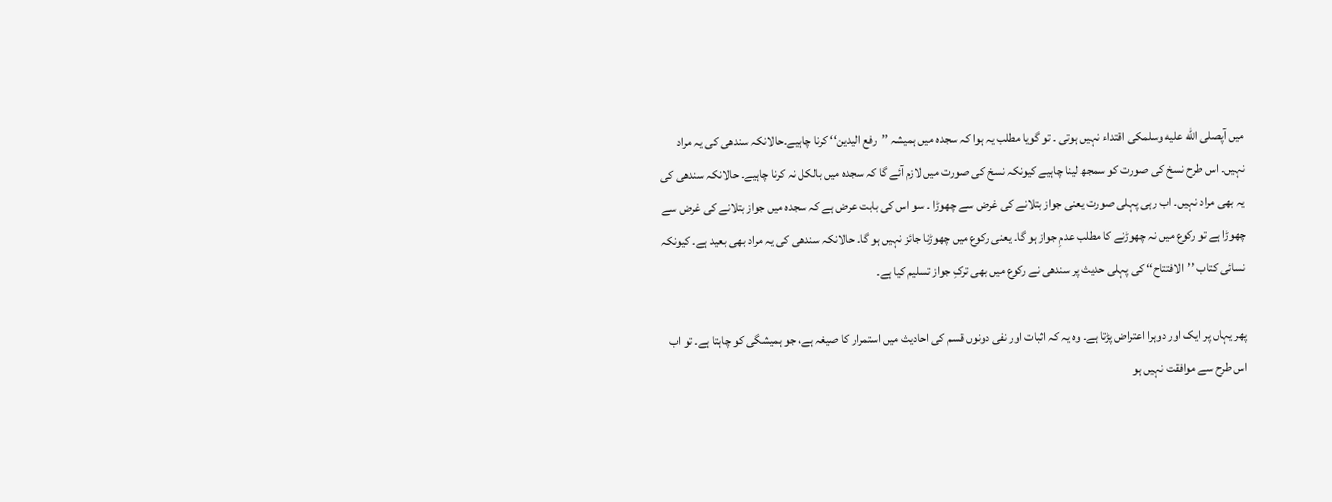میں آپصلى الله عليه وسلمکی اقتداء نہیں ہوتی ۔ تو گویا مطلب یہ ہوا کہ سجدہ میں ہمیشہ ’’رفع الیدین‘‘ کرنا چاہیے۔حالانکہ سندھی کی یہ مراد نہیں۔ اس طرح نسخ کی صورت کو سمجھ لینا چاہیے کیونکہ نسخ کی صورت میں لازم آئے گا کہ سجدہ میں بالکل نہ کرنا چاہیے۔ حالانکہ سندھی کی یہ بھی مراد نہیں۔ اب رہی پہلی صورت یعنی جواز بتلانے کی غرض سے چھوڑا ۔ سو اس کی بابت عرض ہے کہ سجدہ میں جواز بتلانے کی غرض سے چھوڑا ہے تو رکوع میں نہ چھوڑنے کا مطلب عدمِ جواز ہو گا۔ یعنی رکوع میں چھوڑنا جائز نہیں ہو گا۔ حالانکہ سندھی کی یہ مراد بھی بعید ہے۔ کیونکہ نسائی کتاب ’’الافتتاح‘‘ کی پہلی حدیث پر سندھی نے رکوع میں بھی ترکِ جواز تسلیم کیا ہے۔

پھر یہاں پر ایک اور دوہرا اعتراض پڑتا ہے۔ وہ یہ کہ اثبات اور نفی دونوں قسم کی احادیث میں استمرار کا صیغہ ہے، جو ہمیشگی کو چاہتا ہے۔ تو اب اس طرح سے موافقت نہیں ہو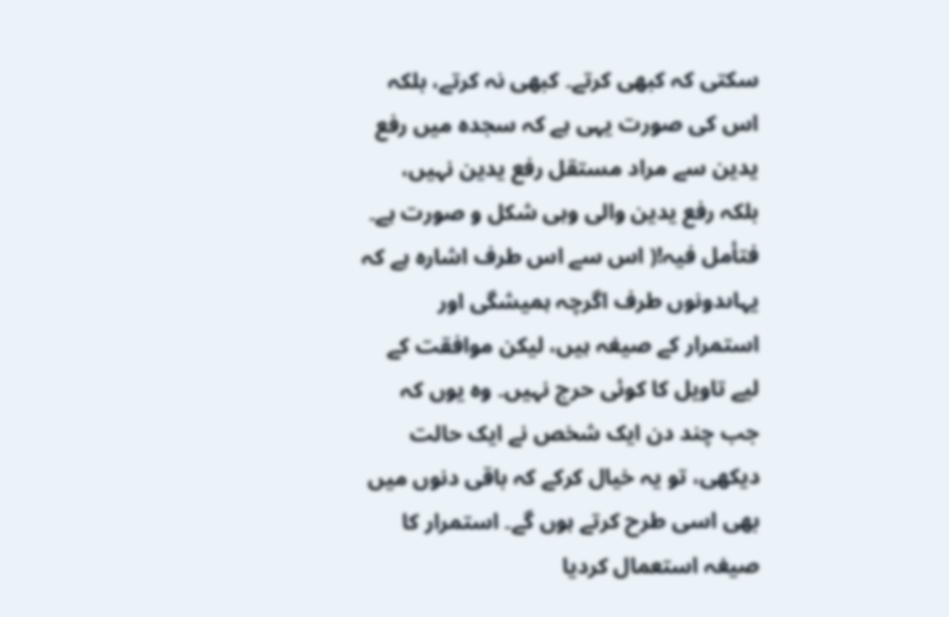سکتی کہ کبھی کرتے۔ کبھی نہ کرتے، بلکہ اس کی صورت یہی ہے کہ سجدہ میں رفع یدین سے مراد مستقل رفع یدین نہیں، بلکہ رفع یدین والی وہی شکل و صورت ہے۔ فتأمل فیہ!( اس سے اس طرف اشارہ ہے کہ یہاںدونوں طرف اگرچہ ہمیشگی اور استمرار کے صیغہ ہیں، لیکن موافقت کے لیے تاویل کا کوئی حرج نہیں۔ وہ یوں کہ جب چند دن ایک شخص نے ایک حالت دیکھی، تو یہ خیال کرکے کہ باقی دنوں میں بھی اسی طرح کرتے ہوں گے۔ استمرار کا صیغہ استعمال کردیا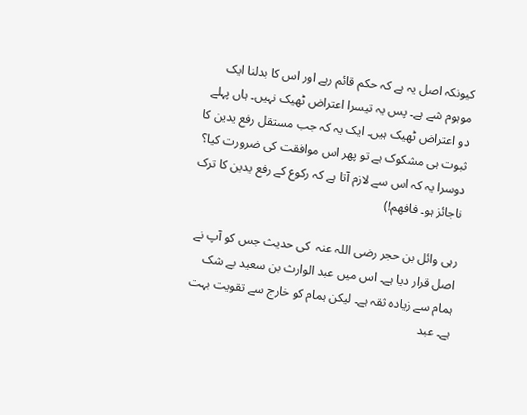کیونکہ اصل یہ ہے کہ حکم قائم رہے اور اس کا بدلنا ایک موہوم شے ہے۔ پس یہ تیسرا اعتراض ٹھیک نہیں۔ ہاں پہلے دو اعتراض ٹھیک ہیں۔ ایک یہ کہ جب مستقل رفع یدین کا ثبوت ہی مشکوک ہے تو پھر اس موافقت کی ضرورت کیا؟ دوسرا یہ کہ اس سے لازم آتا ہے کہ رکوع کے رفع یدین کا ترک ناجائز ہو۔ فافھم!)

رہی وائل بن حجر رضی اللہ عنہ  کی حدیث جس کو آپ نے اصل قرار دیا ہے۔ اس میں عبد الوارث بن سعید بے شک ہمام سے زیادہ ثقہ ہے۔ لیکن ہمام کو خارج سے تقویت بہت ہے۔ عبد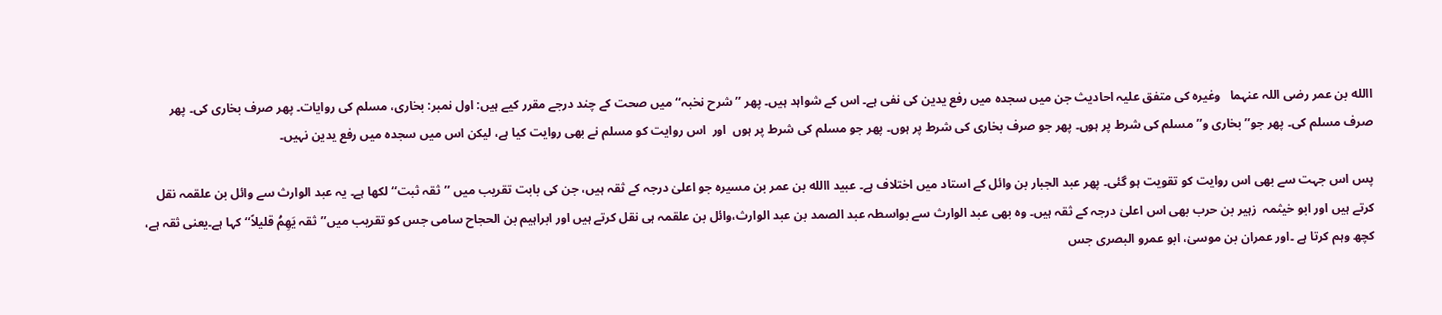االله بن عمر رضی اللہ عنہما   وغیرہ کی متفق علیہ احادیث جن میں سجدہ میں رفع یدین کی نفی ہے۔ اس کے شواہد ہیں۔ پھر ’’شرح نخبہ‘‘ میں صحت کے چند درجے مقرر کیے ہیں: اول نمبر: بخاری، مسلم کی روایات۔ پھر صرف بخاری کی۔ پھر صرف مسلم کی۔ پھر جو’’بخاری و’’ مسلم کی شرط پر ہوں۔ پھر جو صرف بخاری کی شرط پر ہوں۔ پھر جو مسلم کی شرط پر ہوں  اور  اس روایت کو مسلم نے بھی روایت کیا ہے، لیکن اس میں سجدہ میں رفع یدین نہیں۔

پس اس جہت سے بھی اس روایت کو تقویت ہو گئی۔ پھر عبد الجبار بن وائل کے استاد میں اختلاف ہے۔ عبید االله بن عمر بن مسیرہ جو اعلیٰ درجہ کے ثقہ ہیں، جن کی بابت تقریب میں ’’ثقہ ثبت‘‘ لکھا ہے۔ یہ عبد الوارث سے وائل بن علقمہ نقل کرتے ہیں اور ابو خیثمہ  زہیر بن حرب بھی اس اعلیٰ درجہ کے ثقہ ہیں۔ وہ بھی عبد الوارث سے بواسطہ عبد الصمد بن عبد الوارث،وائل بن علقمہ ہی نقل کرتے ہیں اور ابراہیم بن الحجاح سامی جس کو تقریب میں’’ثقہ یَھِمُ قلیلاً‘‘ کہا ہے۔یعنی ثقہ ہے، کچھ وہم کرتا ہے ۔اور عمران بن موسیٰ، ابو عمرو البصری جس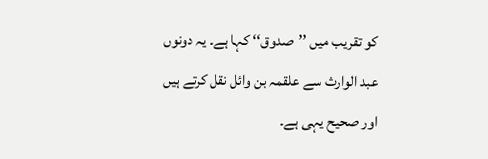کو تقریب میں ’’صدوق‘‘ کہا ہے۔ یہ دونوں عبد الوارث سے علقمہ بن وائل نقل کرتے ہیں اور صحیح یہی ہے۔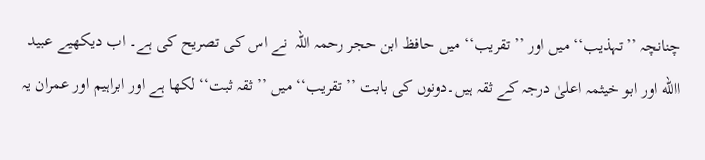چنانچہ ’’تہذیب‘‘ میں اور ’’تقریب‘‘ میں حافظ ابن حجر رحمہ اللہ  نے اس کی تصریح کی ہے۔ اب دیکھیے عبید االله اور ابو خیثمہ اعلیٰ درجہ کے ثقہ ہیں۔دونوں کی بابت ’’تقریب‘‘ میں ’’ثقہ ثبت‘‘ لکھا ہے اور ابراہیم اور عمران یہ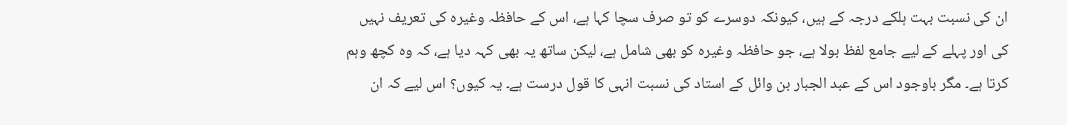ان کی نسبت بہت ہلکے درجہ کے ہیں، کیونکہ دوسرے کو تو صرف سچا کہا ہے، اس کے حافظہ وغیرہ کی تعریف نہیں کی اور پہلے کے لیے جامع لفظ بولا ہے، جو حافظہ وغیرہ کو بھی شامل ہے، لیکن ساتھ یہ بھی کہہ دیا ہے، کہ وہ کچھ وہم کرتا ہے۔ مگر باوجود اس کے عبد الجبار بن وائل کے استاد کی نسبت انہی کا قول درست ہے۔ یہ کیوں؟ اس لیے کہ ان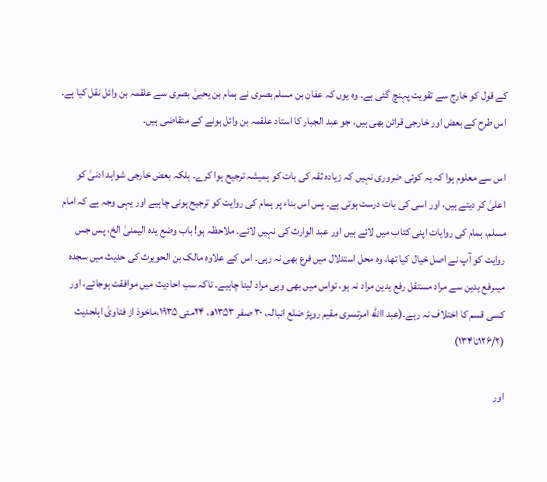کے قول کو خارج سے تقویت پہنچ گئی ہے۔ وہ یوں کہ عفان بن مسلم بصری نے ہمام بن یحییٰ بصری سے علقمہ بن وائل نقل کیا ہے۔ اس طرح کے بعض اور خارجی قرائن بھی ہیں، جو عبد الجبار کا استاد علقمہ بن وائل ہونے کے متقاضی ہیں۔

اس سے معلوم ہوا کہ یہ کوئی ضروری نہیں کہ زیادہ ثقہ کی بات کو ہمیشہ ترجیح ہوا کرے۔ بلکہ بعض خارجی شواہد ادنیٰ کو اعلیٰ کر دیتے ہیں، اور اسی کی بات درست ہوتی ہے۔ پس اس بناء پر ہمام کی روایت کو ترجیح ہونی چاہیے اور یہی وجہ ہے کہ امام مسلم، ہمام کی روایات اپنی کتاب میں لائے ہیں اور عبد الوارث کی نہیں لائے۔ ملاحظہ ہو! باب وضع یدہ الیمنیٰ الخ، پس جس روایت کو آپ نے اصل خیال کیا تھا، وہ محل استدلال میں فرع بھی نہ رہی۔ اس کے علاوہ مالک بن الحویرث کی حدیث میں سجدہ میںرفع یدین سے مراد مستقل رفع یدین مراد نہ ہو، تواس میں بھی وہی مراد لینا چاہیے۔ تاکہ سب احادیث میں موافقت ہوجائے، اور کسی قسم کا اختلاف نہ رہے۔(عبد االله امرتسری مقیم روپڑ ضلع انبالہ، ۳۰ صفر ۱۳۵۳ھ، ۲۴مئی ۱۹۳۵،ماخوذ از فتاویٰ اہلحدیث (۱۲۶/۲تا۱۳۴)

اور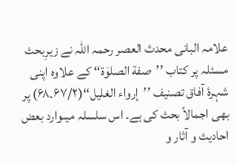علامہ البانی محدث العصر رحمہ اللہ نے زیرِبحث مسئلہ پر کتاب ’’صفة الصلوٰۃ‘‘ کے علاوہ اپنی شہرۂ آفاق تصنیف ’’إرواء الغلیل‘‘(۶۷/۲۔۶۸) پر بھی اجمالاً بحث کی ہے۔ اس سلسلہ میںوارد بعض احادیث و آثار و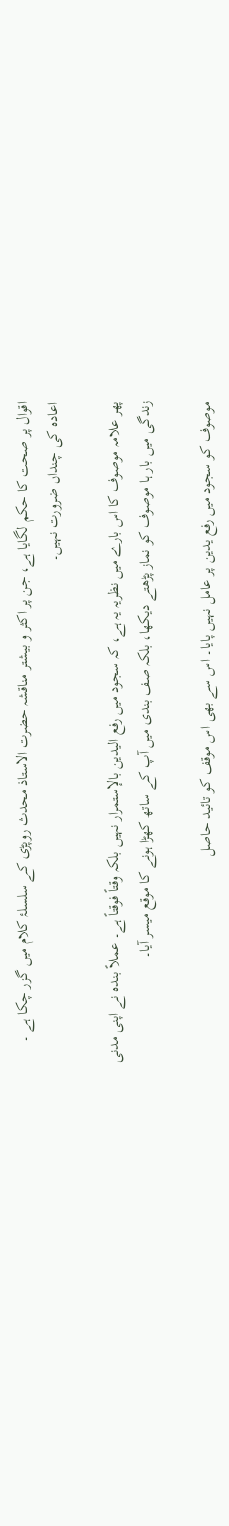اقوال پر صحت کا حکم لگایا ہے، جن پر اکثر و بیشتر مناقشہ حضرت الاستاذ محدث روپڑی کے سلسلۂ کلام میں گزر چکا ہے ۔ اعادہ کی چنداں ضرورت نہیں۔

پھر علامہ موصوف کا اس بارے میں نظریہ یہ ہے، کہ سجود میں رفع الیدین بالإستمرار نہیں بلکہ وقتاً فوقتاً ہے۔ عملاً بندہ نے اپنی مدنی زندگی میں بار ہا موصوف کو نماز پڑھتے دیکھا، بلکہ صف بندی میں آپ کے ساتھ کھڑا ہونے کا موقع میسر آیا۔

موصوف کو سجود میں رفع یدین پر عامل نہیں پایا۔ اس سے بھی اس موقف کو تائید حاصل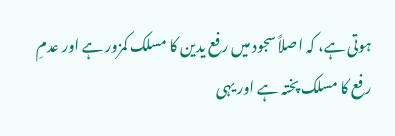ہوتی ہے، کہ اصلاً سجود میں رفع یدین کا مسلک کمزور ہے اور عدمِ رفع کا مسلک پختہ ہے اور یہی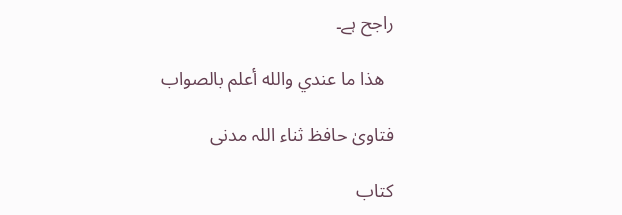راجح ہے۔

  ھذا ما عندي والله أعلم بالصواب

فتاویٰ حافظ ثناء اللہ مدنی

کتاب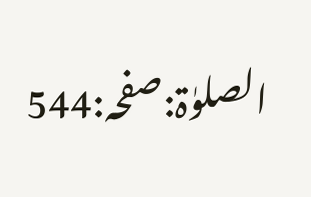الصلوٰۃ:صفحہ:544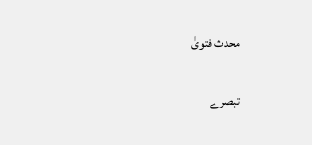محدث فتویٰ

تبصرے